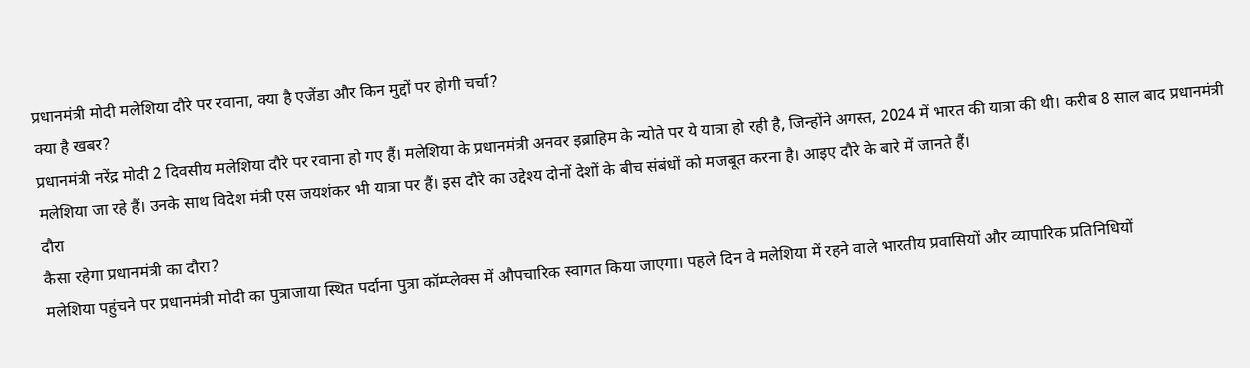प्रधानमंत्री मोदी मलेशिया दौरे पर रवाना, क्या है एजेंडा और किन मुद्दों पर होगी चर्चा?
क्या है खबर?
प्रधानमंत्री नरेंद्र मोदी 2 दिवसीय मलेशिया दौरे पर रवाना हो गए हैं। मलेशिया के प्रधानमंत्री अनवर इब्राहिम के न्योते पर ये यात्रा हो रही है, जिन्होंने अगस्त, 2024 में भारत की यात्रा की थी। करीब 8 साल बाद प्रधानमंत्री मलेशिया जा रहे हैं। उनके साथ विदेश मंत्री एस जयशंकर भी यात्रा पर हैं। इस दौरे का उद्देश्य दोनों देशों के बीच संबंधों को मजबूत करना है। आइए दौरे के बारे में जानते हैं।
दौरा
कैसा रहेगा प्रधानमंत्री का दौरा?
मलेशिया पहुंचने पर प्रधानमंत्री मोदी का पुत्राजाया स्थित पर्दाना पुत्रा कॉम्प्लेक्स में औपचारिक स्वागत किया जाएगा। पहले दिन वे मलेशिया में रहने वाले भारतीय प्रवासियों और व्यापारिक प्रतिनिधियों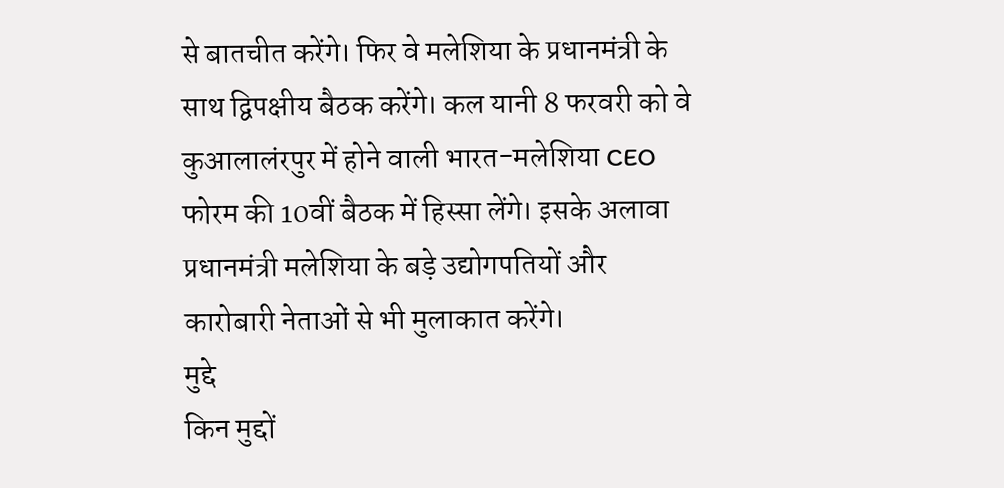से बातचीत करेंगे। फिर वे मलेशिया के प्रधानमंत्री के साथ द्विपक्षीय बैठक करेंगे। कल यानी 8 फरवरी को वे कुआलालंरपुर में होने वाली भारत-मलेशिया CEO फोरम की 10वीं बैठक में हिस्सा लेंगे। इसके अलावा प्रधानमंत्री मलेशिया के बड़े उद्योगपतियों और कारोबारी नेताओं से भी मुलाकात करेंगे।
मुद्दे
किन मुद्दों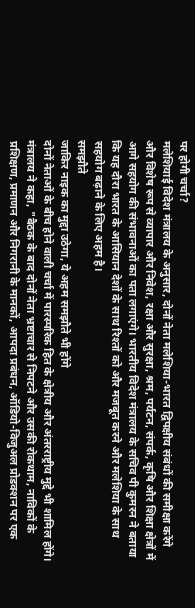पर होगी चर्चा?
मलेशियाई विदेश मंत्रालय के अनुसार, दोनों नेता मलेशिया-भारत द्विपक्षीय संबंधों की समीक्षा करेंगे और विशेष रूप से व्यापार और निवेश, रक्षा और सुरक्षा, श्रम, पर्यटन, संपर्क, कृषि और शिक्षा क्षेत्रों में आगे सहयोग की संभावनाओं का पता लगाएंगे। भारतीय विदेश मंत्रालय के सचिव पी कुमरन ने बताया कि यह दौरा भारत के आसियान देशों के साथ रिश्तों को और मजबूत करने और मलेशिया के साथ सहयोग बढ़ाने के लिए अहम है।
समझौते
जाकिर नाइक का मुद्दा उठेगा, ये अहम समझौते भी होंगे
दोनों नेताओं के बीच होने वाली चर्चा में पारस्परिक हित के क्षेत्रीय और अंतरराष्ट्रीय मुद्दे भी शामिल होंगे। मंत्रालय ने कहा, "बैठक के बाद दोनों नेता भ्रष्टाचार से निपटने और उसकी रोकथाम, नाविकों के प्रशिक्षण, प्रमाणन और निगरानी के मानकों, आपदा प्रबंधन, ऑडियो-विजुअल प्रोडक्शन पर एक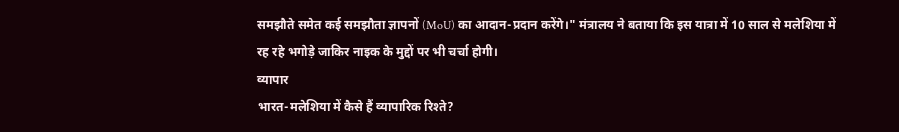समझौते समेत कई समझौता ज्ञापनों (MoU) का आदान-प्रदान करेंगे।" मंत्रालय ने बताया कि इस यात्रा में 10 साल से मलेशिया में रह रहे भगोड़े जाकिर नाइक के मुद्दों पर भी चर्चा होगी।
व्यापार
भारत-मलेशिया में कैसे हैं व्यापारिक रिश्ते?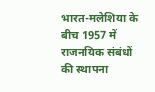भारत-मलेशिया के बीच 1957 में राजनयिक संबंधों की स्थापना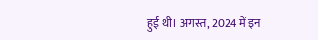हुई थी। अगस्त, 2024 में इन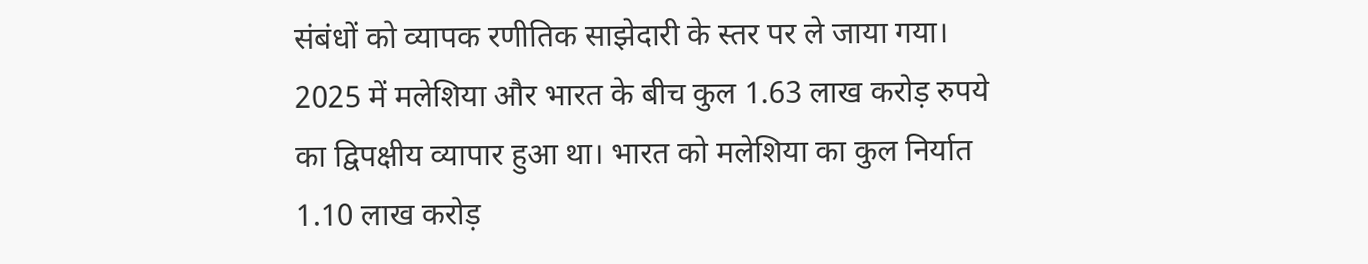संबंधों को व्यापक रणीतिक साझेदारी के स्तर पर ले जाया गया। 2025 में मलेशिया और भारत के बीच कुल 1.63 लाख करोड़ रुपये का द्विपक्षीय व्यापार हुआ था। भारत को मलेशिया का कुल निर्यात 1.10 लाख करोड़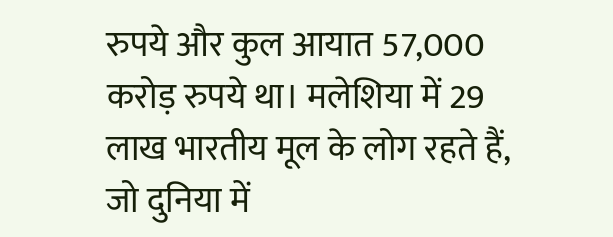रुपये और कुल आयात 57,000 करोड़ रुपये था। मलेशिया में 29 लाख भारतीय मूल के लोग रहते हैं, जो दुनिया में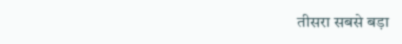तीसरा सबसे बड़ा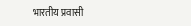भारतीय प्रवासी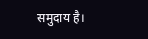समुदाय है।